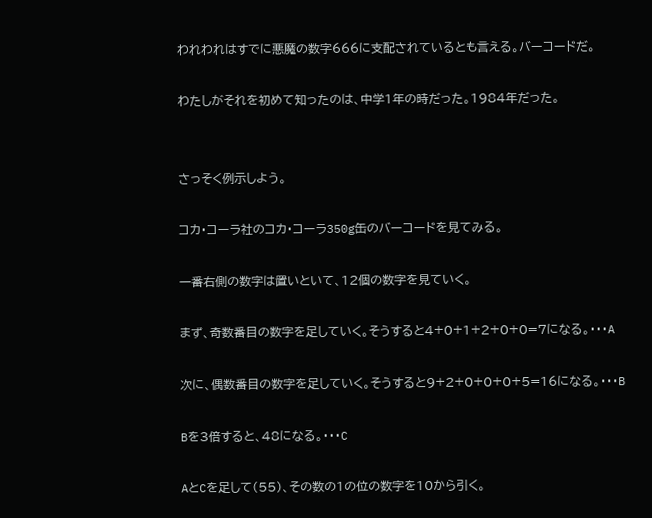われわれはすでに悪魔の数字666に支配されているとも言える。バーコードだ。

わたしがそれを初めて知ったのは、中学1年の時だった。1984年だった。


さっそく例示しよう。

コカ・コーラ社のコカ・コーラ350g缶のバーコードを見てみる。

一番右側の数字は置いといて、12個の数字を見ていく。

まず、奇数番目の数字を足していく。そうすると4+0+1+2+0+0=7になる。・・・A

次に、偶数番目の数字を足していく。そうすると9+2+0+0+0+5=16になる。・・・B

Bを3倍すると、48になる。・・・C

AとCを足して(55)、その数の1の位の数字を10から引く。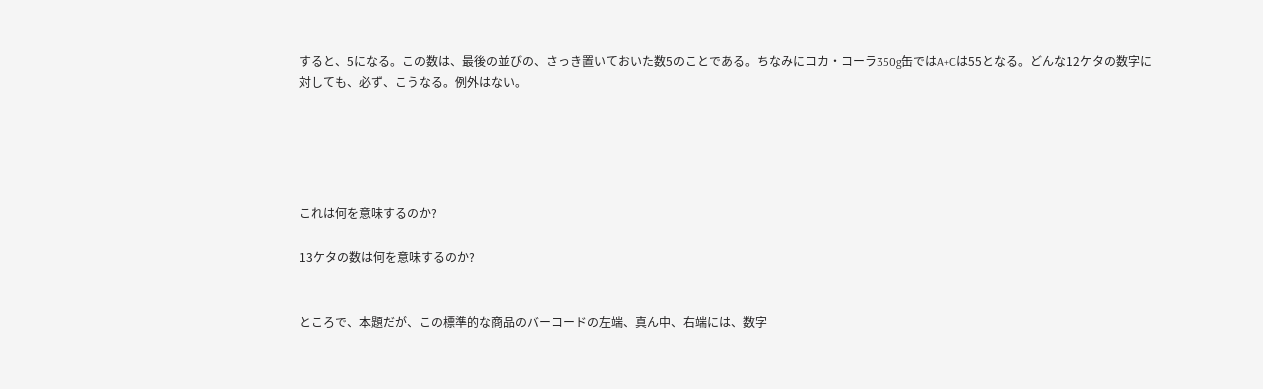すると、5になる。この数は、最後の並びの、さっき置いておいた数5のことである。ちなみにコカ・コーラ350g缶ではA+Cは55となる。どんな12ケタの数字に対しても、必ず、こうなる。例外はない。





これは何を意味するのか?

13ケタの数は何を意味するのか?


ところで、本題だが、この標準的な商品のバーコードの左端、真ん中、右端には、数字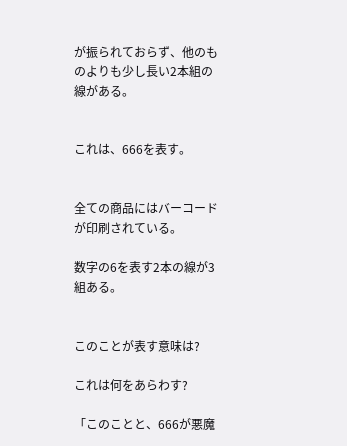が振られておらず、他のものよりも少し長い2本組の線がある。


これは、666を表す。


全ての商品にはバーコードが印刷されている。

数字の6を表す2本の線が3組ある。


このことが表す意味は?

これは何をあらわす?

「このことと、666が悪魔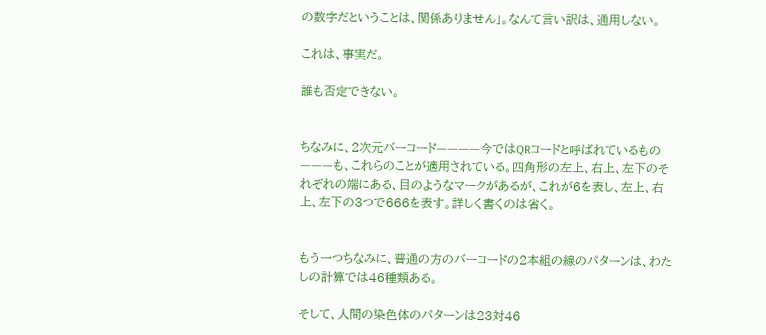の数字だということは、関係ありません」。なんて言い訳は、通用しない。

これは、事実だ。

誰も否定できない。


ちなみに、2次元バーコード————今ではQRコードと呼ばれているもの———も、これらのことが適用されている。四角形の左上、右上、左下のそれぞれの端にある、目のようなマークがあるが、これが6を表し、左上、右上、左下の3つで666を表す。詳しく書くのは省く。


もう一つちなみに、普通の方のバーコードの2本組の線のパターンは、わたしの計算では46種類ある。

そして、人間の染色体のパターンは23対46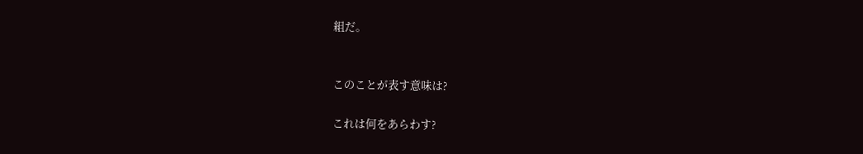組だ。


このことが表す意味は?

これは何をあらわす?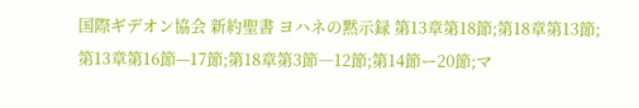国際ギデオン協会 新約聖書 ヨハネの黙示録 第13章第18節;第18章第13節;第13章第16節—17節;第18章第3節―12節;第14節ー20節;マ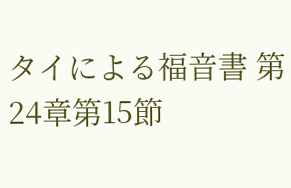タイによる福音書 第24章第15節